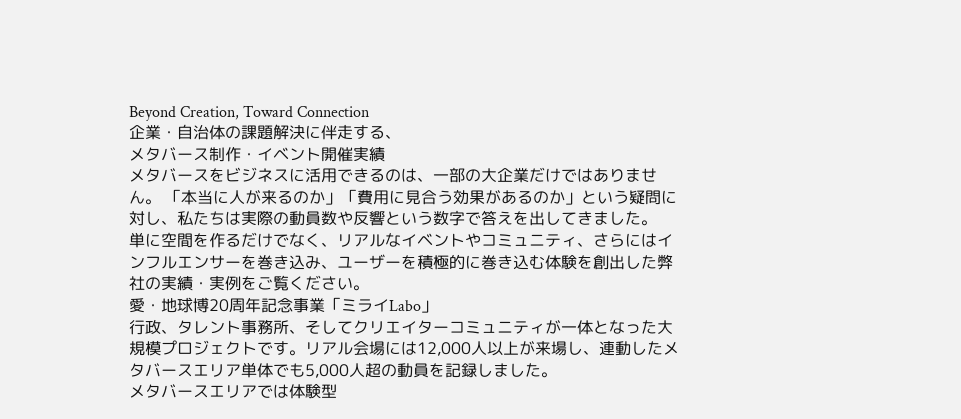Beyond Creation, Toward Connection
企業・自治体の課題解決に伴走する、
メタバース制作・イベント開催実績
メタバースをビジネスに活用できるのは、一部の大企業だけではありません。 「本当に人が来るのか」「費用に見合う効果があるのか」という疑問に対し、私たちは実際の動員数や反響という数字で答えを出してきました。
単に空間を作るだけでなく、リアルなイベントやコミュニティ、さらにはインフルエンサーを巻き込み、ユーザーを積極的に巻き込む体験を創出した弊社の実績・実例をご覧ください。
愛・地球博20周年記念事業「ミライLabo」
行政、タレント事務所、そしてクリエイターコミュニティが一体となった大規模プロジェクトです。リアル会場には12,000人以上が来場し、連動したメタバースエリア単体でも5,000人超の動員を記録しました。
メタバースエリアでは体験型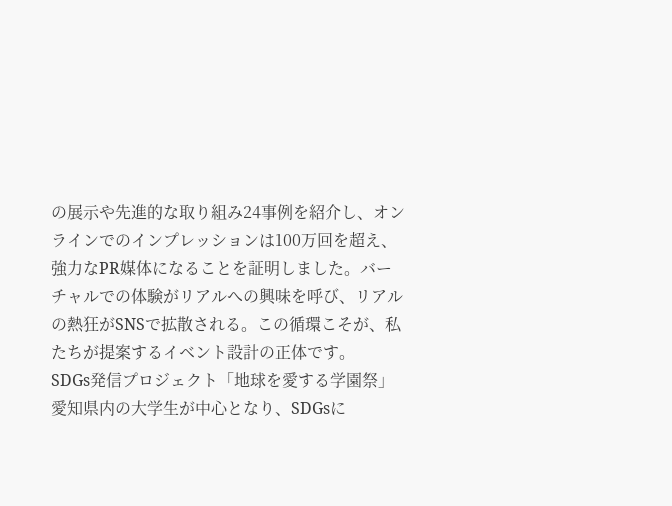の展示や先進的な取り組み24事例を紹介し、オンラインでのインプレッションは100万回を超え、強力なPR媒体になることを証明しました。バーチャルでの体験がリアルへの興味を呼び、リアルの熱狂がSNSで拡散される。この循環こそが、私たちが提案するイベント設計の正体です。
SDGs発信プロジェクト「地球を愛する学園祭」
愛知県内の大学生が中心となり、SDGsに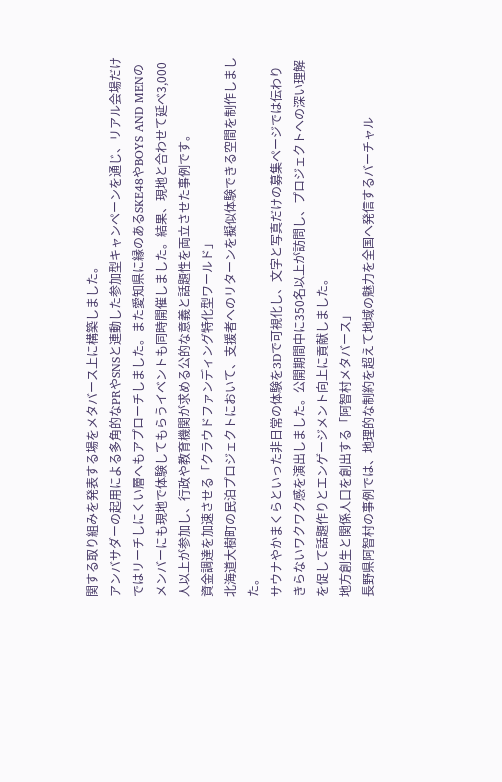関する取り組みを発表する場をメタバース上に構築しました。
アンバサダーの起用による多角的なPRやSNSと連動した参加型キャンペーンを通じ、リアル会場だけではリーチしにくい層へもアプローチしました。また愛知県に縁のあるSKE48やBOYS AND MENのメンバーにも現地で体験してもらうイベントも同時開催しました。結果、現地と合わせて延べ3,000人以上が参加し、行政や教育機関が求める公的な意義と話題性を両立させた事例です。
資金調達を加速させる「クラウドファンディング特化型ワールド」
北海道大樹町の民泊プロジェクトにおいて、支援者へのリターンを擬似体験できる空間を制作しました。
サウナやかまくらといった非日常の体験を3Dで可視化し、文字と写真だけの募集ページでは伝わりきらないワクワク感を演出しました。公開期間中に350名以上が訪問し、プロジェクトへの深い理解を促して話題作りとエンゲージメント向上に貢献しました。
地方創生と関係人口を創出する「阿智村メタバース」
長野県阿智村の事例では、地理的な制約を超えて地域の魅力を全国へ発信するバーチャル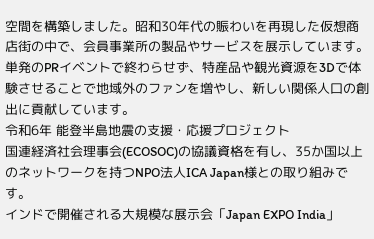空間を構築しました。昭和30年代の賑わいを再現した仮想商店街の中で、会員事業所の製品やサービスを展示しています。
単発のPRイベントで終わらせず、特産品や観光資源を3Dで体験させることで地域外のファンを増やし、新しい関係人口の創出に貢献しています。
令和6年 能登半島地震の支援・応援プロジェクト
国連経済社会理事会(ECOSOC)の協議資格を有し、35か国以上のネットワークを持つNPO法人ICA Japan様との取り組みです。
インドで開催される大規模な展示会「Japan EXPO India」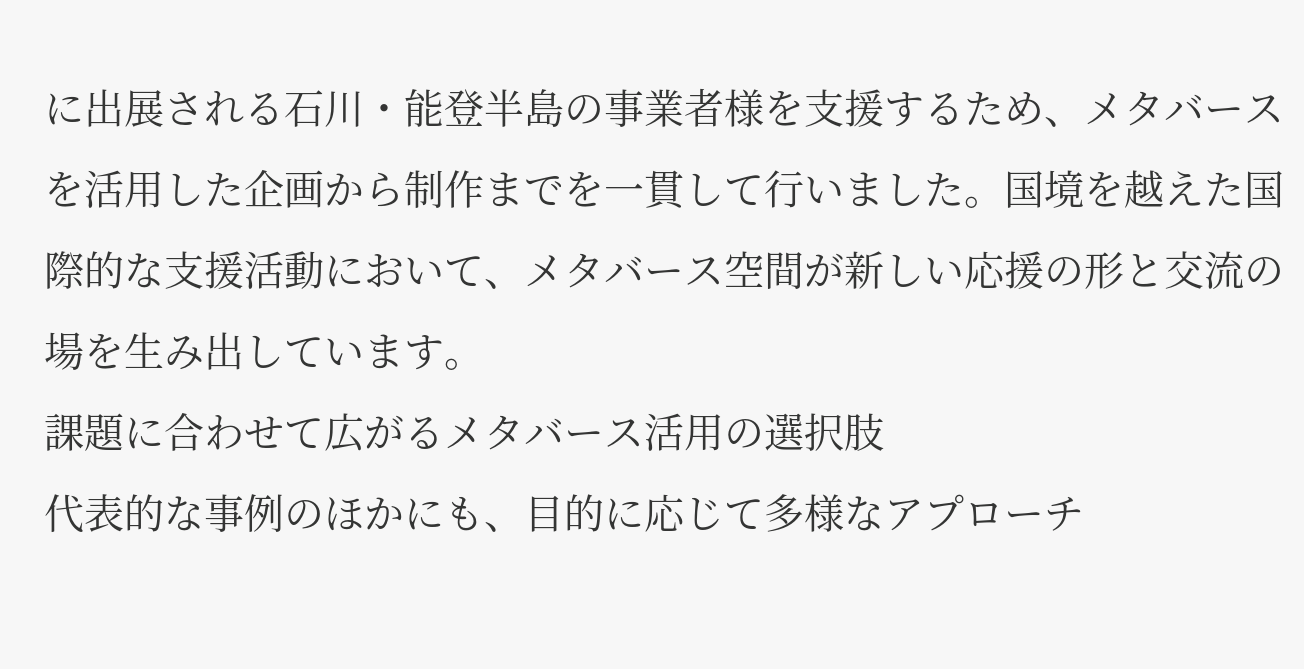に出展される石川・能登半島の事業者様を支援するため、メタバースを活用した企画から制作までを一貫して行いました。国境を越えた国際的な支援活動において、メタバース空間が新しい応援の形と交流の場を生み出しています。
課題に合わせて広がるメタバース活用の選択肢
代表的な事例のほかにも、目的に応じて多様なアプローチ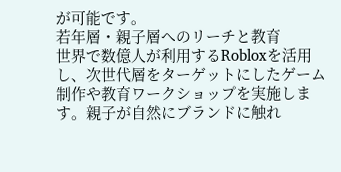が可能です。
若年層・親子層へのリーチと教育
世界で数億人が利用するRobloxを活用し、次世代層をターゲットにしたゲーム制作や教育ワークショップを実施します。親子が自然にブランドに触れ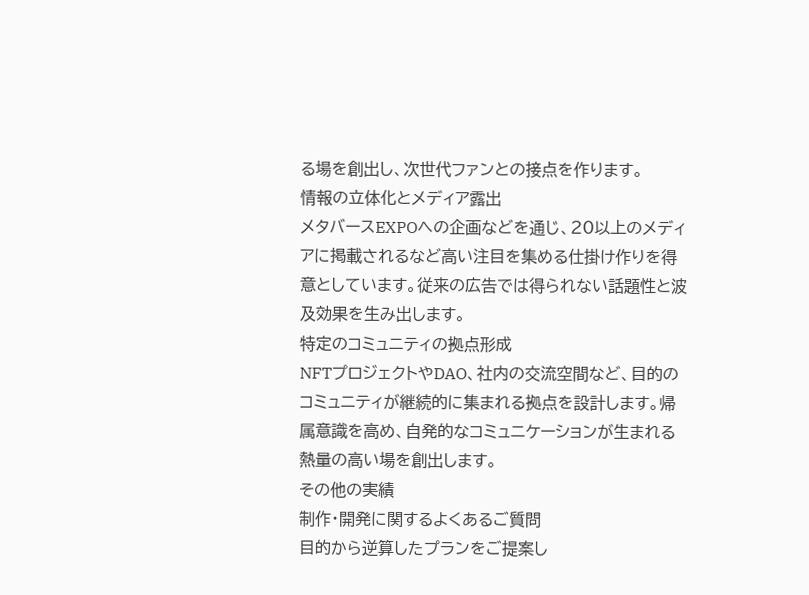る場を創出し、次世代ファンとの接点を作ります。
情報の立体化とメディア露出
メタバースEXPOへの企画などを通じ、20以上のメディアに掲載されるなど高い注目を集める仕掛け作りを得意としています。従来の広告では得られない話題性と波及効果を生み出します。
特定のコミュニティの拠点形成
NFTプロジェクトやDAO、社内の交流空間など、目的のコミュニティが継続的に集まれる拠点を設計します。帰属意識を高め、自発的なコミュニケーションが生まれる熱量の高い場を創出します。
その他の実績
制作・開発に関するよくあるご質問
目的から逆算したプランをご提案し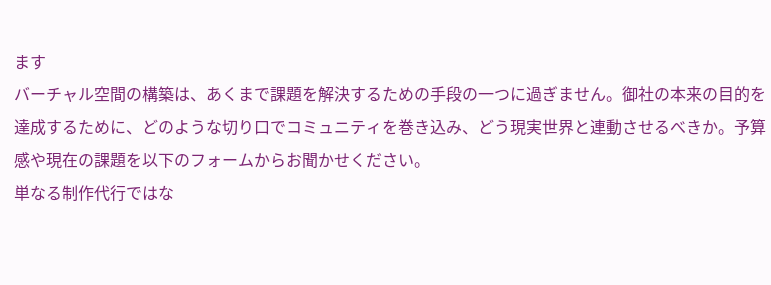ます
バーチャル空間の構築は、あくまで課題を解決するための手段の一つに過ぎません。御社の本来の目的を達成するために、どのような切り口でコミュニティを巻き込み、どう現実世界と連動させるべきか。予算感や現在の課題を以下のフォームからお聞かせください。
単なる制作代行ではな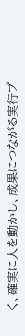く、確実に人を動かし、成果につながる実行プ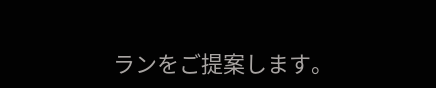ランをご提案します。